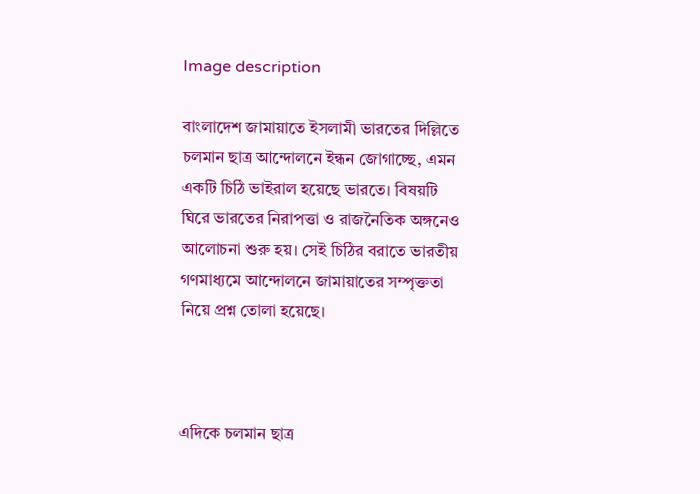Image description

বাংলাদেশ জামায়াতে ইসলামী ভারতের দিল্লিতে চলমান ছাত্র আন্দোলনে ইন্ধন জোগাচ্ছে, এমন একটি চিঠি ভাইরাল হয়েছে ভারতে। বিষয়টি ঘিরে ভারতের নিরাপত্তা ও রাজনৈতিক অঙ্গনেও আলোচনা শুরু হয়। সেই চিঠির বরাতে ভারতীয় গণমাধ্যমে আন্দোলনে জামায়াতের সম্পৃক্ততা নিয়ে প্রশ্ন তোলা হয়েছে।



এদিকে চলমান ছাত্র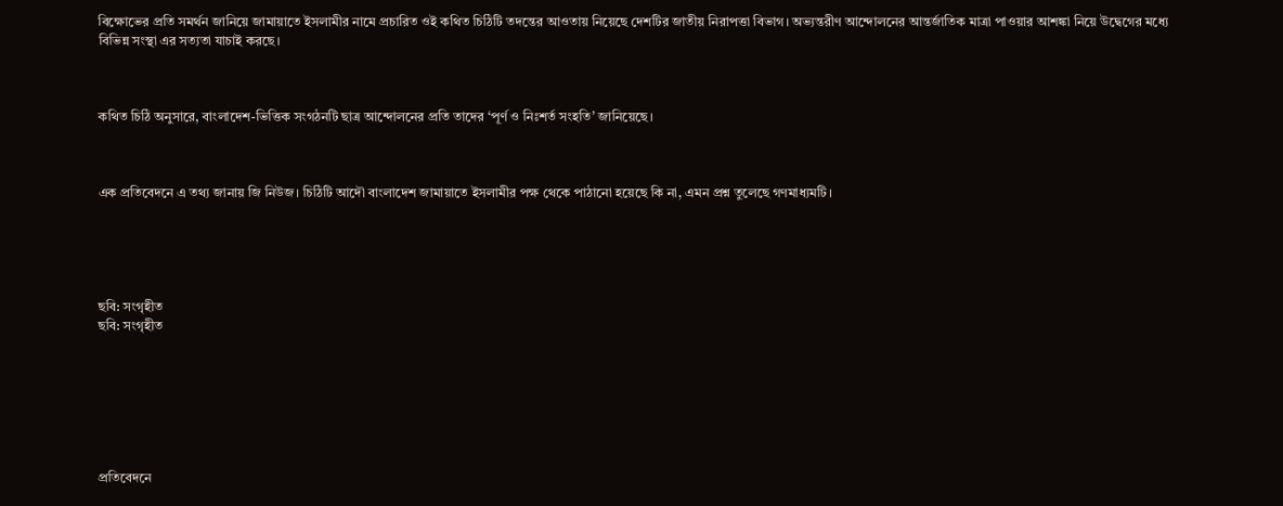বিক্ষোভের প্রতি সমর্থন জানিয়ে জামায়াতে ইসলামীর নামে প্রচারিত ওই কথিত চিঠিটি তদন্তের আওতায় নিয়েছে দেশটির জাতীয় নিরাপত্তা বিভাগ। অভ্যন্তরীণ আন্দোলনের আন্তর্জাতিক মাত্রা পাওয়ার আশঙ্কা নিয়ে উদ্বেগের মধ্যে বিভিন্ন সংস্থা এর সত্যতা যাচাই করছে।



কথিত চিঠি অনুসারে, বাংলাদেশ-ভিত্তিক সংগঠনটি ছাত্র আন্দোলনের প্রতি তাদের ‘পূর্ণ ও নিঃশর্ত সংহতি’ জানিয়েছে।



এক প্রতিবেদনে এ তথ্য জানায় জি নিউজ। চিঠিটি আদৌ বাংলাদেশ জামায়াতে ইসলামীর পক্ষ থেকে পাঠানো হয়েছে কি না, এমন প্রশ্ন তুলেছে গণমাধ্যমটি।





ছবি: সংগৃহীত
ছবি: সংগৃহীত







প্রতিবেদনে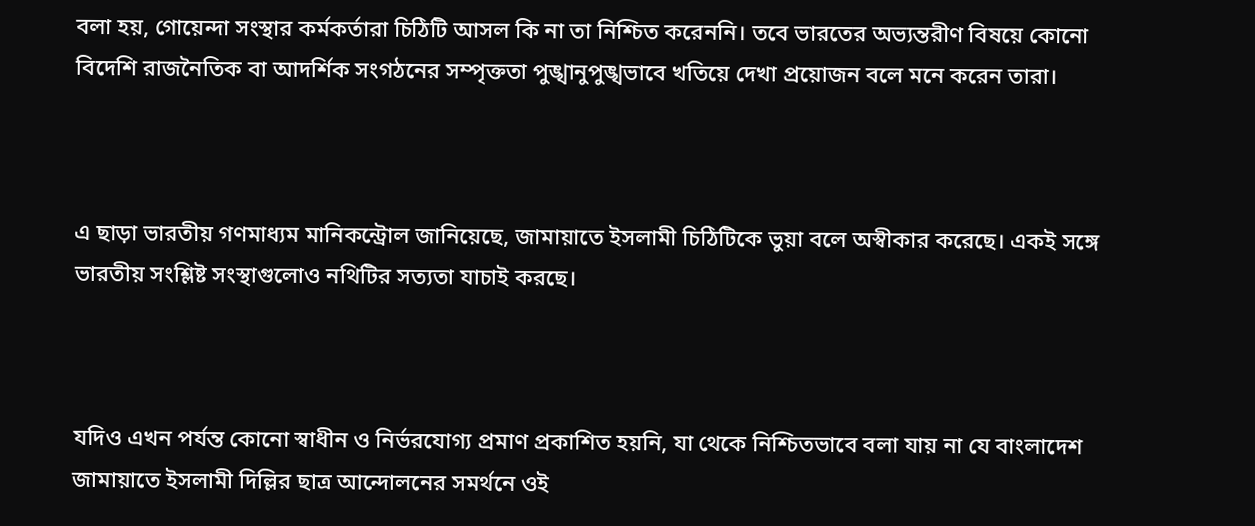বলা হয়, গোয়েন্দা সংস্থার কর্মকর্তারা চিঠিটি আসল কি না তা নিশ্চিত করেননি। তবে ভারতের অভ্যন্তরীণ বিষয়ে কোনো বিদেশি রাজনৈতিক বা আদর্শিক সংগঠনের সম্পৃক্ততা পুঙ্খানুপুঙ্খভাবে খতিয়ে দেখা প্রয়োজন বলে মনে করেন তারা।



এ ছাড়া ভারতীয় গণমাধ্যম মানিকন্ট্রোল জানিয়েছে, জামায়াতে ইসলামী চিঠিটিকে ভুয়া বলে অস্বীকার করেছে। একই সঙ্গে ভারতীয় সংশ্লিষ্ট সংস্থাগুলোও নথিটির সত্যতা যাচাই করছে।



যদিও এখন পর্যন্ত কোনো স্বাধীন ও নির্ভরযোগ্য প্রমাণ প্রকাশিত হয়নি, যা থেকে নিশ্চিতভাবে বলা যায় না যে বাংলাদেশ জামায়াতে ইসলামী দিল্লির ছাত্র আন্দোলনের সমর্থনে ওই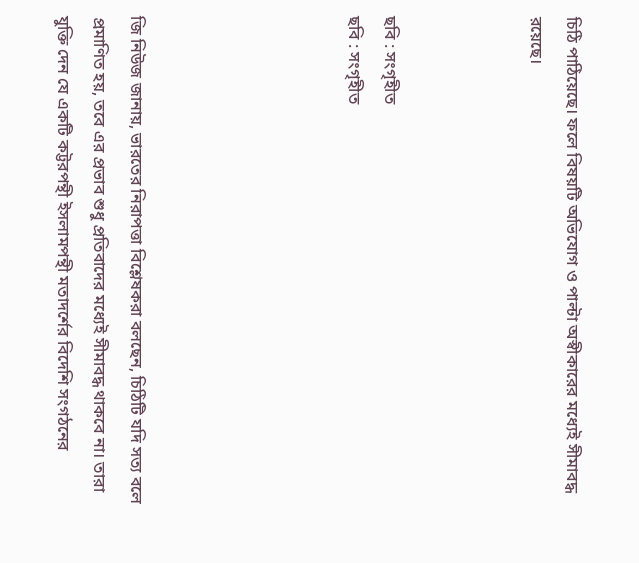চিঠি পাঠিয়েছে। ফলে বিষয়টি অভিযোগ ও পাল্টা অস্বীকারের মধ্যেই সীমাবদ্ধ রয়েছে।



ছবি : সংগৃহীত
ছবি : সংগৃহীত





জি নিউজ জানায়, ভারতের নিরাপত্তা বিশ্লেষকরা বলছেন, চিঠিটি যদি সত্য বলে প্রমাণিত হয়, তবে এর প্রভাব শুধু প্রতিবাদের মধ্যেই সীমাবদ্ধ থাকবে না। তারা যুক্তি দেন যে একটি কট্টরপন্থী ইসলামপন্থী মতাদর্শের বিদেশি সংগঠনের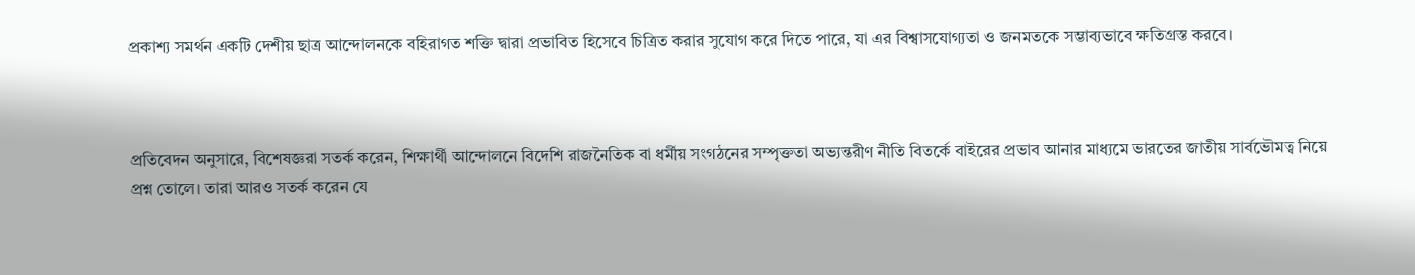প্রকাশ্য সমর্থন একটি দেশীয় ছাত্র আন্দোলনকে বহিরাগত শক্তি দ্বারা প্রভাবিত হিসেবে চিত্রিত করার সুযোগ করে দিতে পারে, যা এর বিশ্বাসযোগ্যতা ও জনমতকে সম্ভাব্যভাবে ক্ষতিগ্রস্ত করবে।



প্রতিবেদন অনুসারে, বিশেষজ্ঞরা সতর্ক করেন, শিক্ষার্থী আন্দোলনে বিদেশি রাজনৈতিক বা ধর্মীয় সংগঠনের সম্পৃক্ততা অভ্যন্তরীণ নীতি বিতর্কে বাইরের প্রভাব আনার মাধ্যমে ভারতের জাতীয় সার্বভৌমত্ব নিয়ে প্রশ্ন তোলে। তারা আরও সতর্ক করেন যে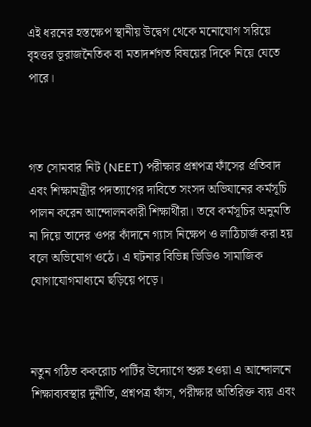এই ধরনের হস্তক্ষেপ স্থানীয় উদ্বেগ থেকে মনোযোগ সরিয়ে বৃহত্তর ভূরাজনৈতিক বা মতাদর্শগত বিষয়ের দিকে নিয়ে যেতে পারে।



গত সোমবার নিট (NEET) পরীক্ষার প্রশ্নপত্র ফাঁসের প্রতিবাদ এবং শিক্ষামন্ত্রীর পদত্যাগের দাবিতে সংসদ অভিযানের কর্মসূচি পালন করেন আন্দোলনকারী শিক্ষার্থীরা। তবে কর্মসূচির অনুমতি না দিয়ে তাদের ওপর কাঁদানে গ্যাস নিক্ষেপ ও লাঠিচার্জ করা হয় বলে অভিযোগ ওঠে। এ ঘটনার বিভিন্ন ভিডিও সামাজিক যোগাযোগমাধ্যমে ছড়িয়ে পড়ে।



নতুন গঠিত ককরোচ পার্টির উদ্যোগে শুরু হওয়া এ আন্দোলনে শিক্ষাব্যবস্থার দুর্নীতি, প্রশ্নপত্র ফাঁস, পরীক্ষার অতিরিক্ত ব্যয় এবং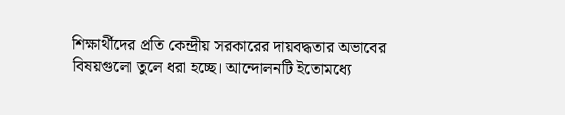শিক্ষার্থীদের প্রতি কেন্দ্রীয় সরকারের দায়বদ্ধতার অভাবের বিষয়গুলো তুলে ধরা হচ্ছে। আন্দোলনটি ইতোমধ্যে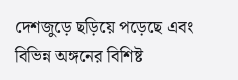দেশজুড়ে ছড়িয়ে পড়েছে এবং বিভিন্ন অঙ্গনের বিশিষ্ট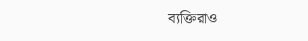ব্যক্তিরাও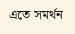এতে সমর্থন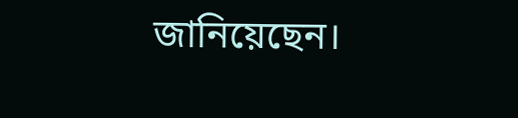জানিয়েছেন।